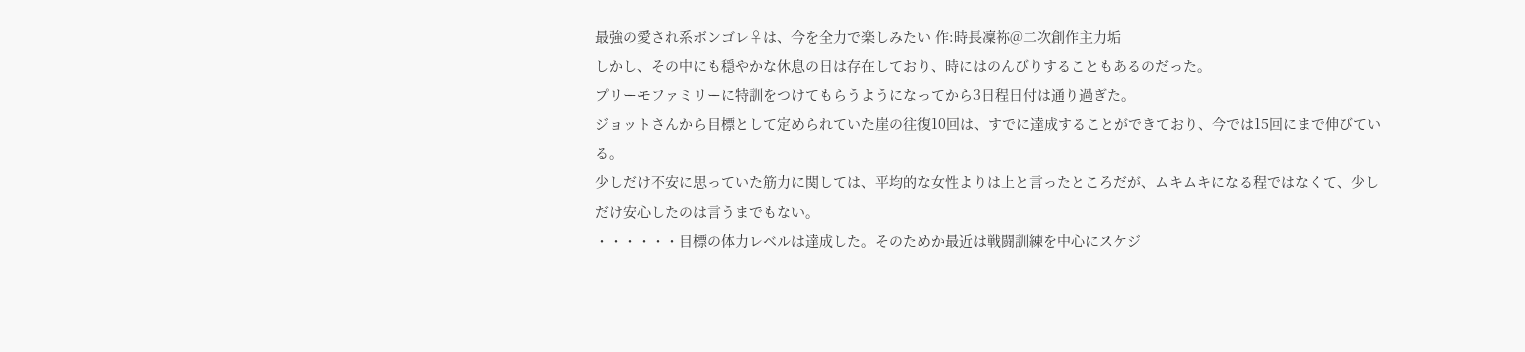最強の愛され系ボンゴレ♀は、今を全力で楽しみたい 作:時長凜祢@二次創作主力垢
しかし、その中にも穏やかな休息の日は存在しており、時にはのんびりすることもあるのだった。
プリーモファミリーに特訓をつけてもらうようになってから3日程日付は通り過ぎた。
ジョットさんから目標として定められていた崖の往復10回は、すでに達成することができており、今では15回にまで伸びている。
少しだけ不安に思っていた筋力に関しては、平均的な女性よりは上と言ったところだが、ムキムキになる程ではなくて、少しだけ安心したのは言うまでもない。
・・・・・・目標の体力レベルは達成した。そのためか最近は戦闘訓練を中心にスケジ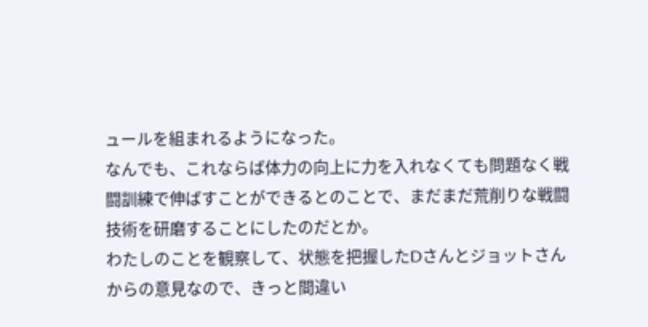ュールを組まれるようになった。
なんでも、これならば体力の向上に力を入れなくても問題なく戦闘訓練で伸ばすことができるとのことで、まだまだ荒削りな戦闘技術を研磨することにしたのだとか。
わたしのことを観察して、状態を把握したDさんとジョットさんからの意見なので、きっと間違い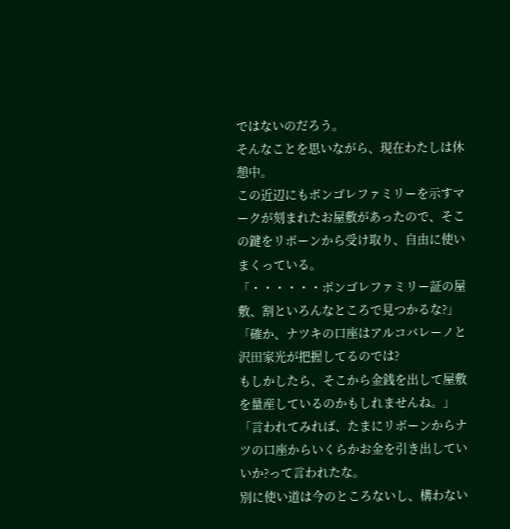ではないのだろう。
そんなことを思いながら、現在わたしは休憩中。
この近辺にもボンゴレファミリーを示すマークが刻まれたお屋敷があったので、そこの鍵をリボーンから受け取り、自由に使いまくっている。
「・・・・・・ボンゴレファミリー証の屋敷、割といろんなところで見つかるな?」
「確か、ナツキの口座はアルコバレーノと沢田家光が把握してるのでは?
もしかしたら、そこから金銭を出して屋敷を量産しているのかもしれませんね。」
「言われてみれば、たまにリボーンからナツの口座からいくらかお金を引き出していいか?って言われたな。
別に使い道は今のところないし、構わない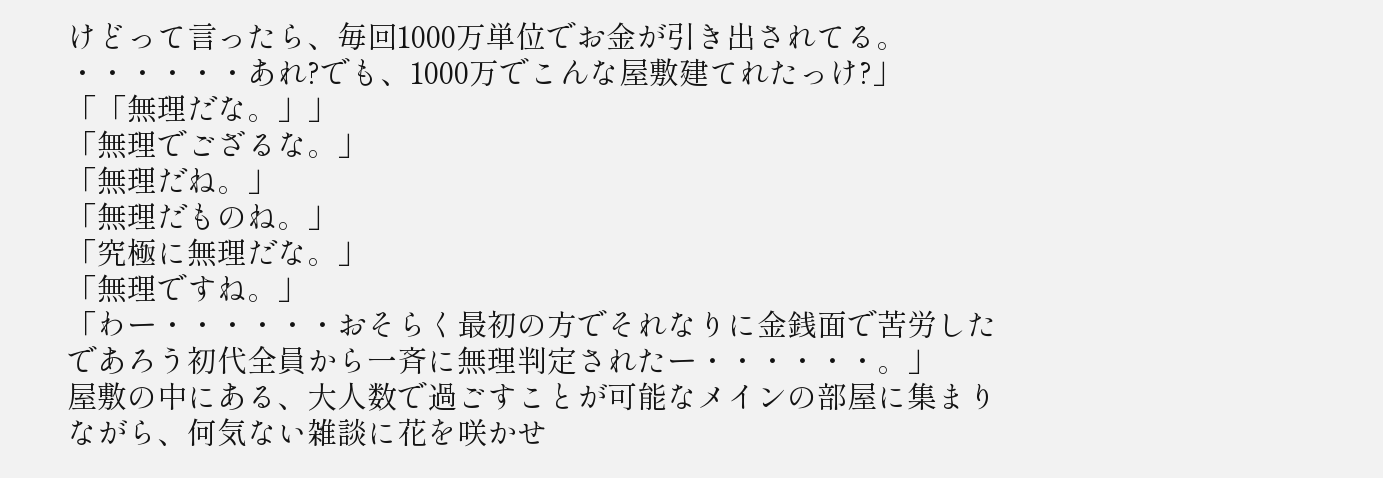けどって言ったら、毎回1000万単位でお金が引き出されてる。
・・・・・・あれ?でも、1000万でこんな屋敷建てれたっけ?」
「「無理だな。」」
「無理でござるな。」
「無理だね。」
「無理だものね。」
「究極に無理だな。」
「無理ですね。」
「わー・・・・・・おそらく最初の方でそれなりに金銭面で苦労したであろう初代全員から一斉に無理判定されたー・・・・・・。」
屋敷の中にある、大人数で過ごすことが可能なメインの部屋に集まりながら、何気ない雑談に花を咲かせ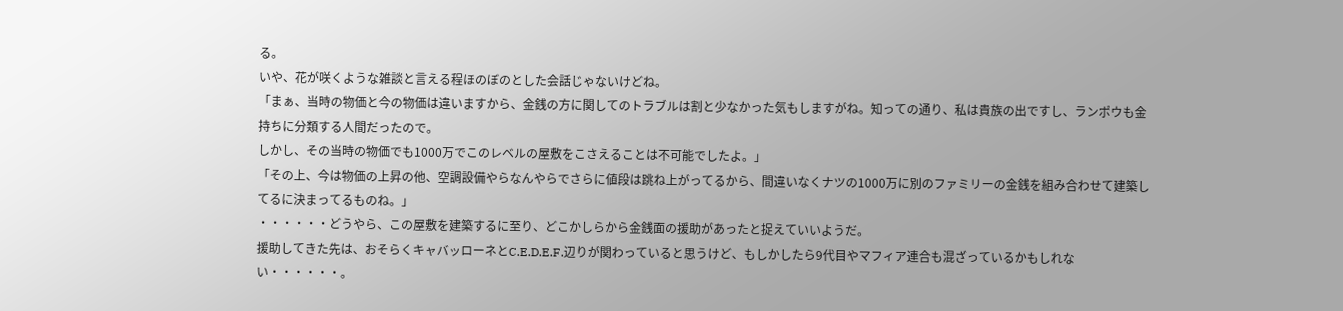る。
いや、花が咲くような雑談と言える程ほのぼのとした会話じゃないけどね。
「まぁ、当時の物価と今の物価は違いますから、金銭の方に関してのトラブルは割と少なかった気もしますがね。知っての通り、私は貴族の出ですし、ランポウも金持ちに分類する人間だったので。
しかし、その当時の物価でも1000万でこのレベルの屋敷をこさえることは不可能でしたよ。」
「その上、今は物価の上昇の他、空調設備やらなんやらでさらに値段は跳ね上がってるから、間違いなくナツの1000万に別のファミリーの金銭を組み合わせて建築してるに決まってるものね。」
・・・・・・どうやら、この屋敷を建築するに至り、どこかしらから金銭面の援助があったと捉えていいようだ。
援助してきた先は、おそらくキャバッローネとC.E.D.E.F.辺りが関わっていると思うけど、もしかしたら9代目やマフィア連合も混ざっているかもしれない・・・・・・。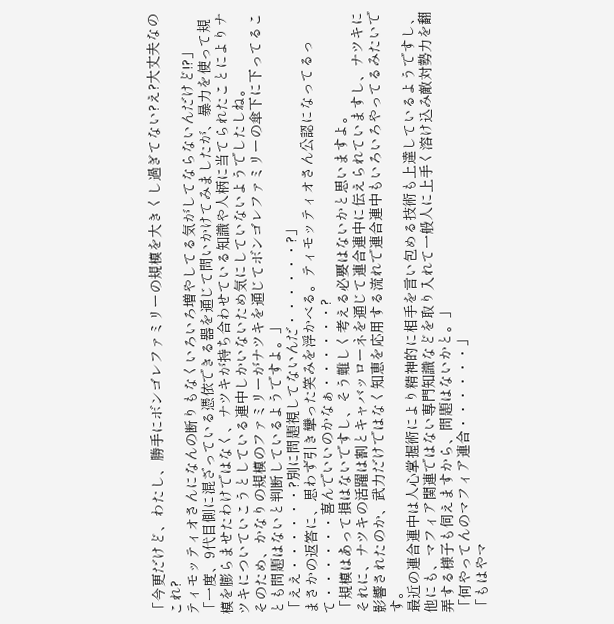「今更だけど、わたし、勝手にボンゴレファミリーの規模を大きくし過ぎてない?え?大丈夫なのこれ?
ティモッティオさんになんの断りもなくいろいろ増やしてる気がしてならないんだけど!?」
「一度、9代目側に混ざっている憑依できる器を通じて問いかけてみましたが、暴力を使って規模を膨らませたわけではなく、ナツキが持ち合わせている知識や人柄に当てられたことによりナツキについていこうとしている連中しかいないため気にしていないようでしたしね。
そのため、かなりの規模のファミリーがナツキを通じてボンゴレファミリーの傘下に下ってることも問題はないと判断しているようですよ。」
「ええ・・・・・・?別に問題視してないんだ・・・・・・?」
まさかの返答に、思わず引き攣った笑みを浮かべる。ティモッティオさん公認になってるって・・・・・・喜んでいいのかなぁ・・・・・・?
「規模はあって損はないですし、そう難しく考える必要はないかと思いますよ。
それに、ナツキの活躍は割とキャバッローネを通じて連合連中に伝えられていますし、ナツキに影響されたのか、武力だけではなく知恵を応用する流れで連合連中もいろいろやってるみたいです。
最近の連合連中は人心掌握術により精神的に相手を言い包める技術も上達しているようですし、他にも、マフィア関連ではない専門知識などを取り入れて一般人に上手く溶け込み敵対勢力を翻弄する様子も伺えますから、問題はないかと。」
「何やってんのマフィア連合・・・・・・」
「もはやマ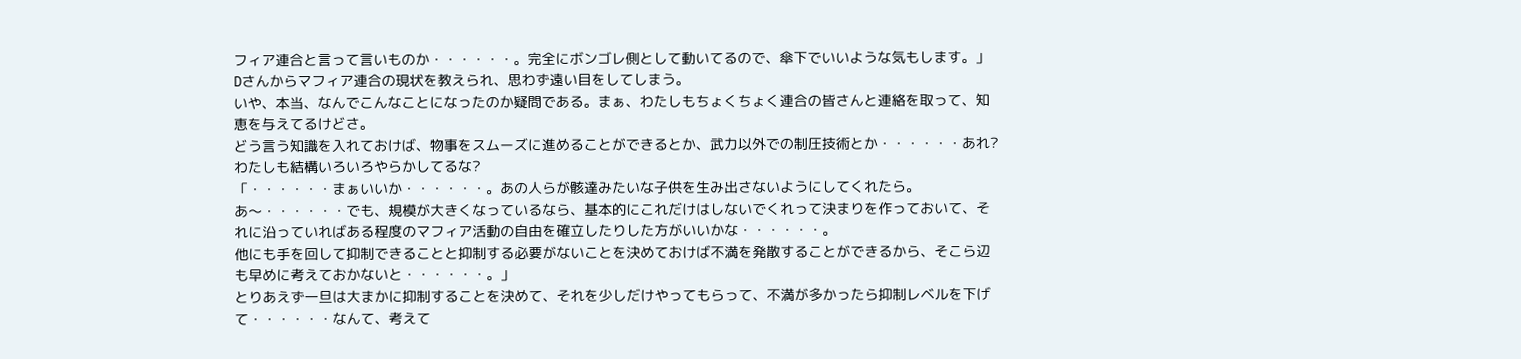フィア連合と言って言いものか・・・・・・。完全にボンゴレ側として動いてるので、傘下でいいような気もします。」
Dさんからマフィア連合の現状を教えられ、思わず遠い目をしてしまう。
いや、本当、なんでこんなことになったのか疑問である。まぁ、わたしもちょくちょく連合の皆さんと連絡を取って、知恵を与えてるけどさ。
どう言う知識を入れておけば、物事をスムーズに進めることができるとか、武力以外での制圧技術とか・・・・・・あれ?わたしも結構いろいろやらかしてるな?
「・・・・・・まぁいいか・・・・・・。あの人らが骸達みたいな子供を生み出さないようにしてくれたら。
あ〜・・・・・・でも、規模が大きくなっているなら、基本的にこれだけはしないでくれって決まりを作っておいて、それに沿っていればある程度のマフィア活動の自由を確立したりした方がいいかな・・・・・・。
他にも手を回して抑制できることと抑制する必要がないことを決めておけば不満を発散することができるから、そこら辺も早めに考えておかないと・・・・・・。」
とりあえず一旦は大まかに抑制することを決めて、それを少しだけやってもらって、不満が多かったら抑制レベルを下げて・・・・・・なんて、考えて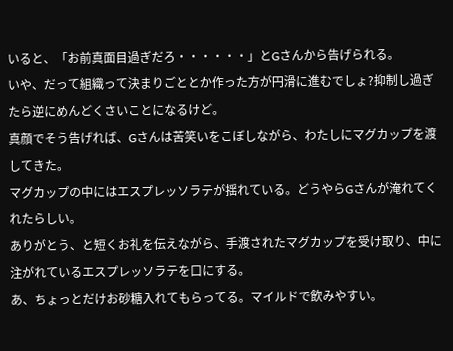いると、「お前真面目過ぎだろ・・・・・・」とGさんから告げられる。
いや、だって組織って決まりごととか作った方が円滑に進むでしょ?抑制し過ぎたら逆にめんどくさいことになるけど。
真顔でそう告げれば、Gさんは苦笑いをこぼしながら、わたしにマグカップを渡してきた。
マグカップの中にはエスプレッソラテが揺れている。どうやらGさんが淹れてくれたらしい。
ありがとう、と短くお礼を伝えながら、手渡されたマグカップを受け取り、中に注がれているエスプレッソラテを口にする。
あ、ちょっとだけお砂糖入れてもらってる。マイルドで飲みやすい。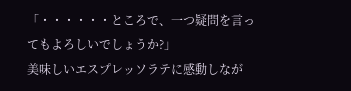「・・・・・・ところで、一つ疑問を言ってもよろしいでしょうか?」
美味しいエスプレッソラテに感動しなが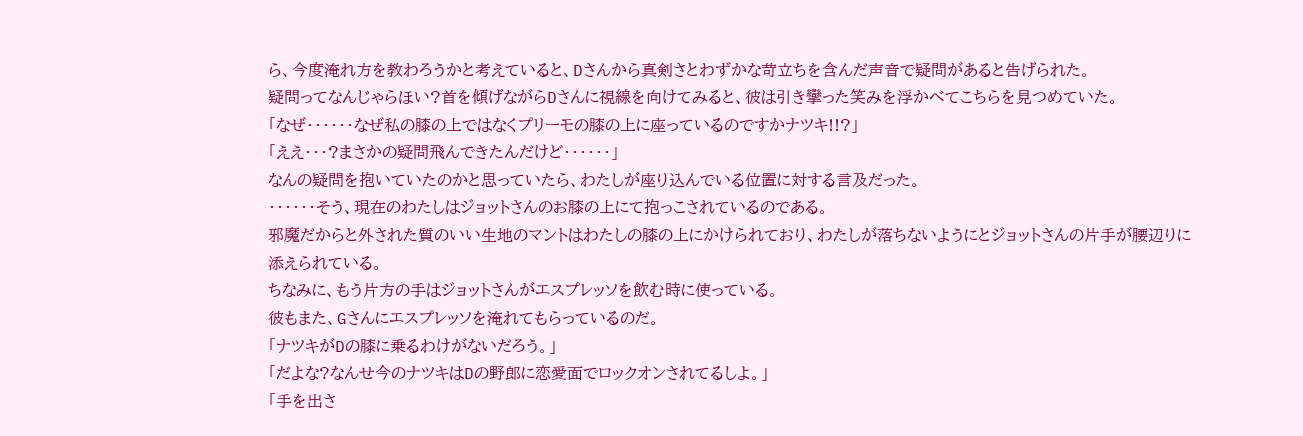ら、今度淹れ方を教わろうかと考えていると、Dさんから真剣さとわずかな苛立ちを含んだ声音で疑問があると告げられた。
疑問ってなんじゃらほい?首を傾げながらDさんに視線を向けてみると、彼は引き攣った笑みを浮かべてこちらを見つめていた。
「なぜ・・・・・・なぜ私の膝の上ではなくプリーモの膝の上に座っているのですかナツキ!!?」
「ええ・・・?まさかの疑問飛んできたんだけど・・・・・・」
なんの疑問を抱いていたのかと思っていたら、わたしが座り込んでいる位置に対する言及だった。
・・・・・・そう、現在のわたしはジョットさんのお膝の上にて抱っこされているのである。
邪魔だからと外された質のいい生地のマントはわたしの膝の上にかけられており、わたしが落ちないようにとジョットさんの片手が腰辺りに添えられている。
ちなみに、もう片方の手はジョットさんがエスプレッソを飲む時に使っている。
彼もまた、Gさんにエスプレッソを淹れてもらっているのだ。
「ナツキがDの膝に乗るわけがないだろう。」
「だよな?なんせ今のナツキはDの野郎に恋愛面でロックオンされてるしよ。」
「手を出さ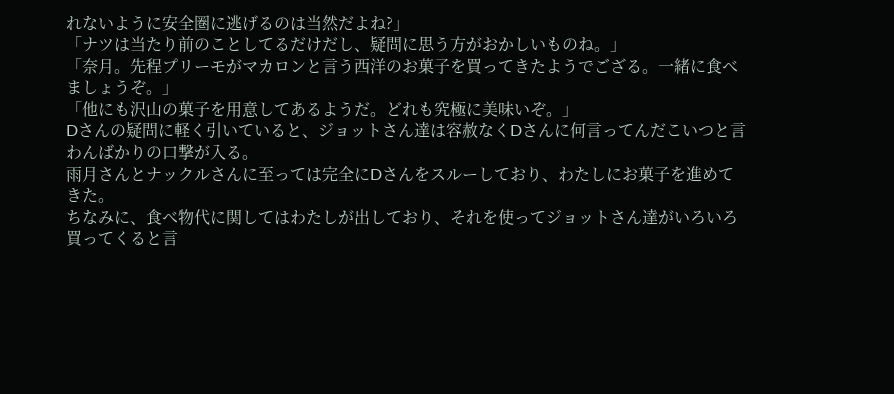れないように安全圏に逃げるのは当然だよね?」
「ナツは当たり前のことしてるだけだし、疑問に思う方がおかしいものね。」
「奈月。先程プリーモがマカロンと言う西洋のお菓子を買ってきたようでござる。一緒に食べましょうぞ。」
「他にも沢山の菓子を用意してあるようだ。どれも究極に美味いぞ。」
Dさんの疑問に軽く引いていると、ジョットさん達は容赦なくDさんに何言ってんだこいつと言わんばかりの口撃が入る。
雨月さんとナックルさんに至っては完全にDさんをスルーしており、わたしにお菓子を進めてきた。
ちなみに、食べ物代に関してはわたしが出しており、それを使ってジョットさん達がいろいろ買ってくると言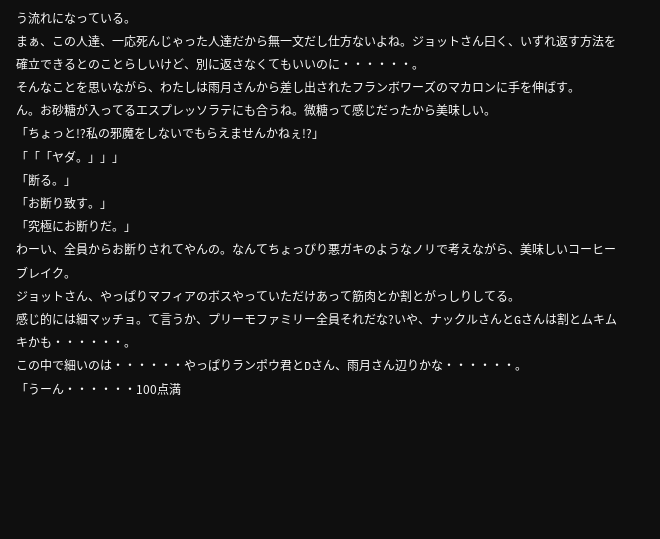う流れになっている。
まぁ、この人達、一応死んじゃった人達だから無一文だし仕方ないよね。ジョットさん曰く、いずれ返す方法を確立できるとのことらしいけど、別に返さなくてもいいのに・・・・・・。
そんなことを思いながら、わたしは雨月さんから差し出されたフランボワーズのマカロンに手を伸ばす。
ん。お砂糖が入ってるエスプレッソラテにも合うね。微糖って感じだったから美味しい。
「ちょっと!?私の邪魔をしないでもらえませんかねぇ!?」
「「「ヤダ。」」」
「断る。」
「お断り致す。」
「究極にお断りだ。」
わーい、全員からお断りされてやんの。なんてちょっぴり悪ガキのようなノリで考えながら、美味しいコーヒーブレイク。
ジョットさん、やっぱりマフィアのボスやっていただけあって筋肉とか割とがっしりしてる。
感じ的には細マッチョ。て言うか、プリーモファミリー全員それだな?いや、ナックルさんとGさんは割とムキムキかも・・・・・・。
この中で細いのは・・・・・・やっぱりランポウ君とDさん、雨月さん辺りかな・・・・・・。
「うーん・・・・・・100点満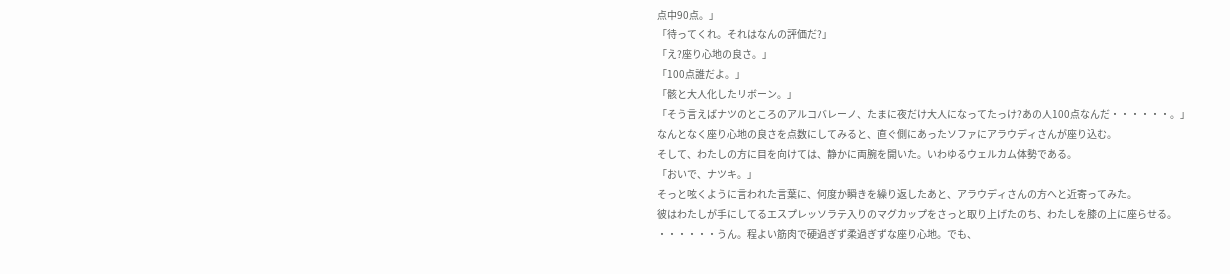点中90点。」
「待ってくれ。それはなんの評価だ?」
「え?座り心地の良さ。」
「100点誰だよ。」
「骸と大人化したリボーン。」
「そう言えばナツのところのアルコバレーノ、たまに夜だけ大人になってたっけ?あの人100点なんだ・・・・・・。」
なんとなく座り心地の良さを点数にしてみると、直ぐ側にあったソファにアラウディさんが座り込む。
そして、わたしの方に目を向けては、静かに両腕を開いた。いわゆるウェルカム体勢である。
「おいで、ナツキ。」
そっと呟くように言われた言葉に、何度か瞬きを繰り返したあと、アラウディさんの方へと近寄ってみた。
彼はわたしが手にしてるエスプレッソラテ入りのマグカップをさっと取り上げたのち、わたしを膝の上に座らせる。
・・・・・・うん。程よい筋肉で硬過ぎず柔過ぎずな座り心地。でも、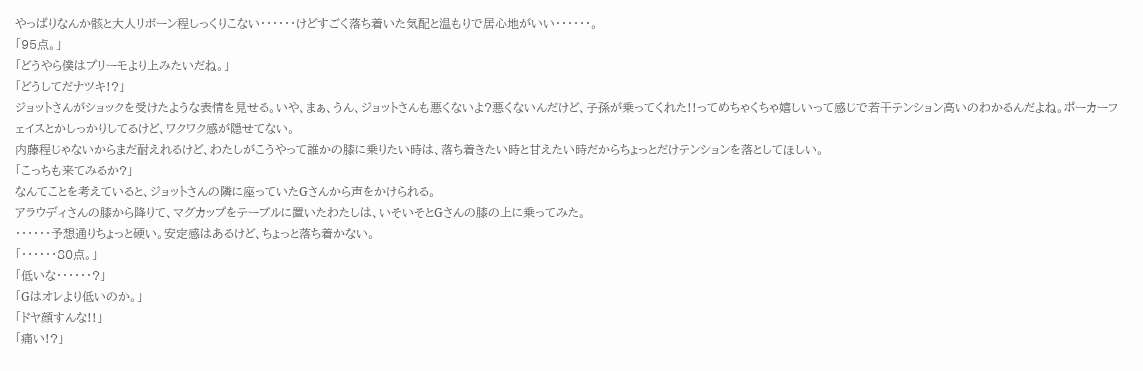やっぱりなんか骸と大人リボーン程しっくりこない・・・・・・けどすごく落ち着いた気配と温もりで居心地がいい・・・・・・。
「95点。」
「どうやら僕はプリーモより上みたいだね。」
「どうしてだナツキ!?」
ジョットさんがショックを受けたような表情を見せる。いや、まぁ、うん、ジョットさんも悪くないよ?悪くないんだけど、子孫が乗ってくれた!!ってめちゃくちゃ嬉しいって感じで若干テンション高いのわかるんだよね。ポーカーフェイスとかしっかりしてるけど、ワクワク感が隠せてない。
内藤程じゃないからまだ耐えれるけど、わたしがこうやって誰かの膝に乗りたい時は、落ち着きたい時と甘えたい時だからちょっとだけテンションを落としてほしい。
「こっちも来てみるか?」
なんてことを考えていると、ジョットさんの隣に座っていたGさんから声をかけられる。
アラウディさんの膝から降りて、マグカップをテーブルに置いたわたしは、いそいそとGさんの膝の上に乗ってみた。
・・・・・・予想通りちょっと硬い。安定感はあるけど、ちょっと落ち着かない。
「・・・・・・80点。」
「低いな・・・・・・?」
「Gはオレより低いのか。」
「ドヤ顔すんな!!」
「痛い!?」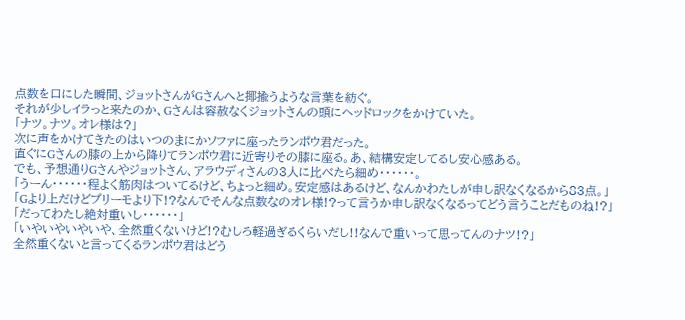点数を口にした瞬間、ジョットさんがGさんへと揶揄うような言葉を紡ぐ。
それが少しイラっと来たのか、Gさんは容赦なくジョットさんの頭にヘッドロックをかけていた。
「ナツ。ナツ。オレ様は?」
次に声をかけてきたのはいつのまにかソファに座ったランポウ君だった。
直ぐにGさんの膝の上から降りてランポウ君に近寄りその膝に座る。あ、結構安定してるし安心感ある。
でも、予想通りGさんやジョットさん、アラウディさんの3人に比べたら細め・・・・・・。
「うーん・・・・・・程よく筋肉はついてるけど、ちょっと細め。安定感はあるけど、なんかわたしが申し訳なくなるから83点。」
「Gより上だけどプリーモより下!?なんでそんな点数なのオレ様!?って言うか申し訳なくなるってどう言うことだものね!?」
「だってわたし絶対重いし・・・・・・」
「いやいやいやいや、全然重くないけど!?むしろ軽過ぎるくらいだし!!なんで重いって思ってんのナツ!?」
全然重くないと言ってくるランポウ君はどう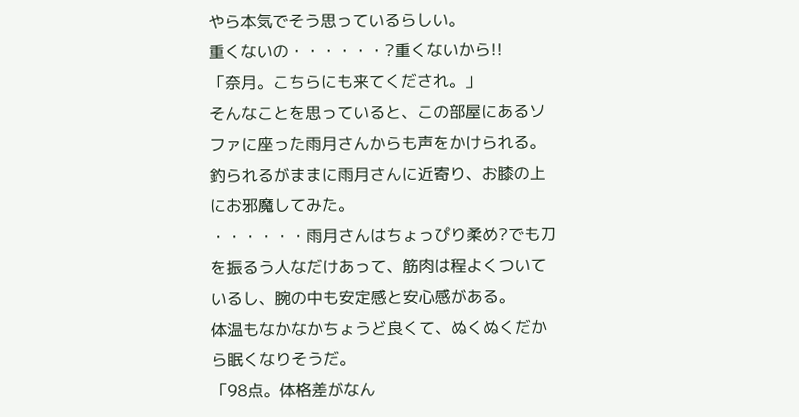やら本気でそう思っているらしい。
重くないの・・・・・・?重くないから!!
「奈月。こちらにも来てくだされ。」
そんなことを思っていると、この部屋にあるソファに座った雨月さんからも声をかけられる。
釣られるがままに雨月さんに近寄り、お膝の上にお邪魔してみた。
・・・・・・雨月さんはちょっぴり柔め?でも刀を振るう人なだけあって、筋肉は程よくついているし、腕の中も安定感と安心感がある。
体温もなかなかちょうど良くて、ぬくぬくだから眠くなりそうだ。
「98点。体格差がなん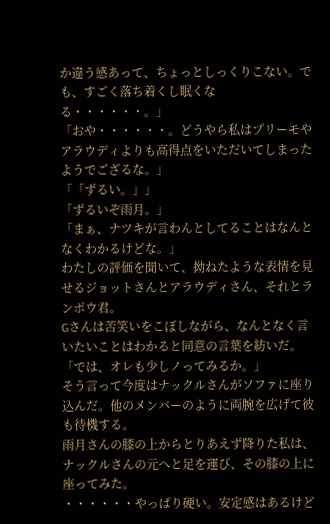か違う感あって、ちょっとしっくりこない。でも、すごく落ち着くし眠くなる・・・・・・。」
「おや・・・・・・。どうやら私はプリーモやアラウディよりも高得点をいただいてしまったようでござるな。」
「「ずるい。」」
「ずるいぞ雨月。」
「まぁ、ナツキが言わんとしてることはなんとなくわかるけどな。」
わたしの評価を聞いて、拗ねたような表情を見せるジョットさんとアラウディさん、それとランポウ君。
Gさんは苦笑いをこぼしながら、なんとなく言いたいことはわかると同意の言葉を紡いだ。
「では、オレも少しノってみるか。」
そう言って今度はナックルさんがソファに座り込んだ。他のメンバーのように両腕を広げて彼も待機する。
雨月さんの膝の上からとりあえず降りた私は、ナックルさんの元へと足を運び、その膝の上に座ってみた。
・・・・・・やっぱり硬い。安定感はあるけど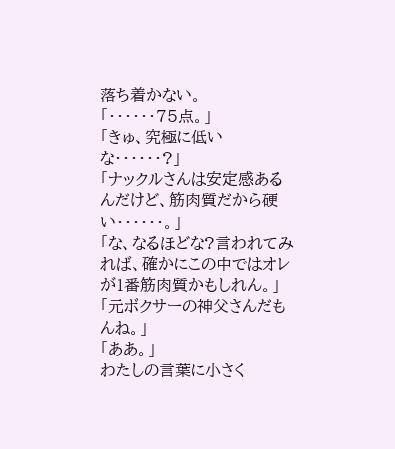落ち着かない。
「・・・・・・75点。」
「きゅ、究極に低いな・・・・・・?」
「ナックルさんは安定感あるんだけど、筋肉質だから硬い・・・・・・。」
「な、なるほどな?言われてみれば、確かにこの中ではオレが1番筋肉質かもしれん。」
「元ボクサーの神父さんだもんね。」
「ああ。」
わたしの言葉に小さく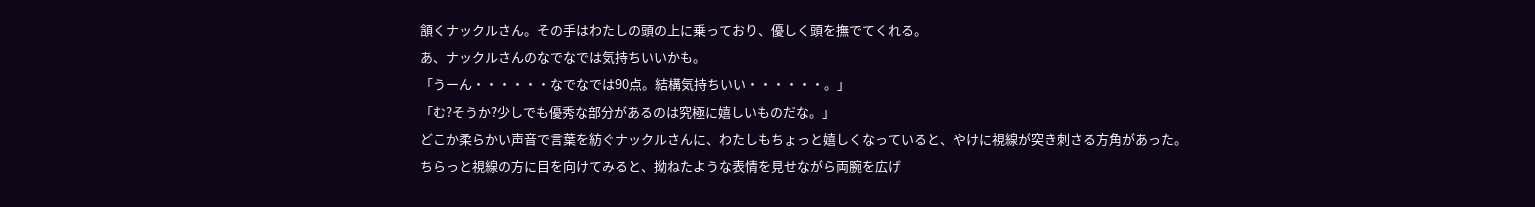頷くナックルさん。その手はわたしの頭の上に乗っており、優しく頭を撫でてくれる。
あ、ナックルさんのなでなでは気持ちいいかも。
「うーん・・・・・・なでなでは90点。結構気持ちいい・・・・・・。」
「む?そうか?少しでも優秀な部分があるのは究極に嬉しいものだな。」
どこか柔らかい声音で言葉を紡ぐナックルさんに、わたしもちょっと嬉しくなっていると、やけに視線が突き刺さる方角があった。
ちらっと視線の方に目を向けてみると、拗ねたような表情を見せながら両腕を広げ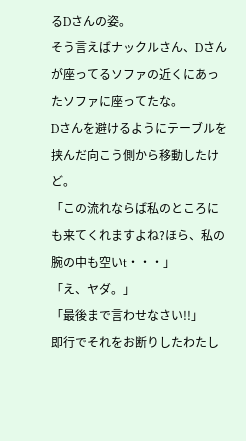るDさんの姿。
そう言えばナックルさん、Dさんが座ってるソファの近くにあったソファに座ってたな。
Dさんを避けるようにテーブルを挟んだ向こう側から移動したけど。
「この流れならば私のところにも来てくれますよね?ほら、私の腕の中も空いt・・・」
「え、ヤダ。」
「最後まで言わせなさい!!」
即行でそれをお断りしたわたし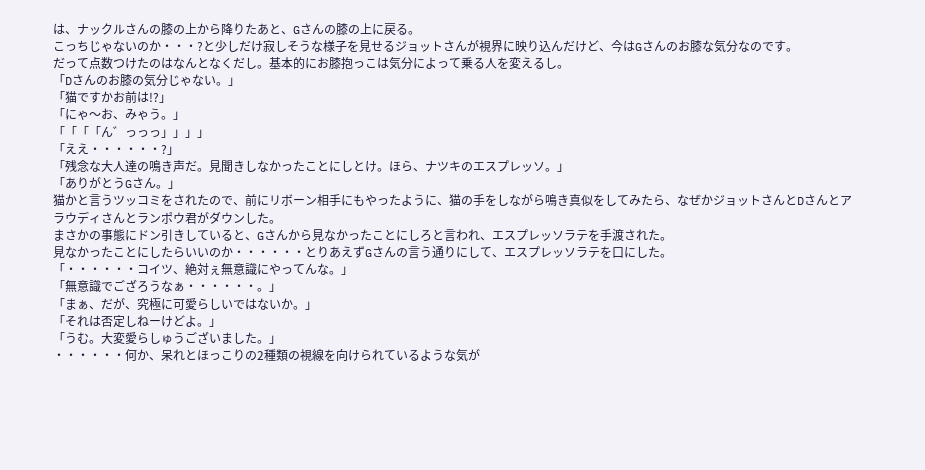は、ナックルさんの膝の上から降りたあと、Gさんの膝の上に戻る。
こっちじゃないのか・・・?と少しだけ寂しそうな様子を見せるジョットさんが視界に映り込んだけど、今はGさんのお膝な気分なのです。
だって点数つけたのはなんとなくだし。基本的にお膝抱っこは気分によって乗る人を変えるし。
「Dさんのお膝の気分じゃない。」
「猫ですかお前は!?」
「にゃ〜お、みゃう。」
「「「「ん゛っっっ」」」」
「ええ・・・・・・?」
「残念な大人達の鳴き声だ。見聞きしなかったことにしとけ。ほら、ナツキのエスプレッソ。」
「ありがとうGさん。」
猫かと言うツッコミをされたので、前にリボーン相手にもやったように、猫の手をしながら鳴き真似をしてみたら、なぜかジョットさんとDさんとアラウディさんとランポウ君がダウンした。
まさかの事態にドン引きしていると、Gさんから見なかったことにしろと言われ、エスプレッソラテを手渡された。
見なかったことにしたらいいのか・・・・・・とりあえずGさんの言う通りにして、エスプレッソラテを口にした。
「・・・・・・コイツ、絶対ぇ無意識にやってんな。」
「無意識でござろうなぁ・・・・・・。」
「まぁ、だが、究極に可愛らしいではないか。」
「それは否定しねーけどよ。」
「うむ。大変愛らしゅうございました。」
・・・・・・何か、呆れとほっこりの2種類の視線を向けられているような気が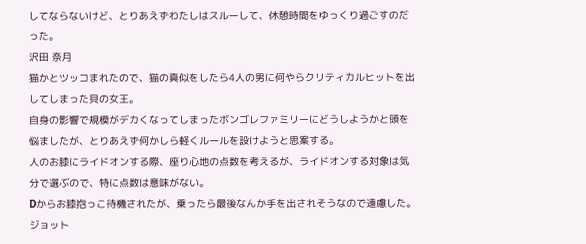してならないけど、とりあえずわたしはスルーして、休憩時間をゆっくり過ごすのだった。
沢田 奈月
猫かとツッコまれたので、猫の真似をしたら4人の男に何やらクリティカルヒットを出してしまった貝の女王。
自身の影響で規模がデカくなってしまったボンゴレファミリーにどうしようかと頭を悩ましたが、とりあえず何かしら軽くルールを設けようと思案する。
人のお膝にライドオンする際、座り心地の点数を考えるが、ライドオンする対象は気分で選ぶので、特に点数は意味がない。
Dからお膝抱っこ待機されたが、乗ったら最後なんか手を出されそうなので遠慮した。
ジョット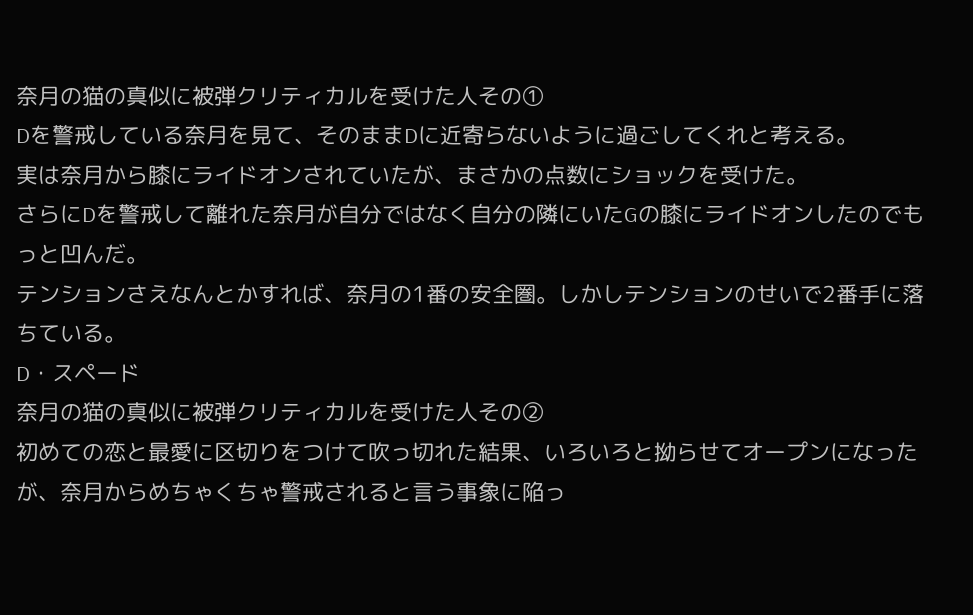奈月の猫の真似に被弾クリティカルを受けた人その①
Dを警戒している奈月を見て、そのままDに近寄らないように過ごしてくれと考える。
実は奈月から膝にライドオンされていたが、まさかの点数にショックを受けた。
さらにDを警戒して離れた奈月が自分ではなく自分の隣にいたGの膝にライドオンしたのでもっと凹んだ。
テンションさえなんとかすれば、奈月の1番の安全圏。しかしテンションのせいで2番手に落ちている。
D・スペード
奈月の猫の真似に被弾クリティカルを受けた人その②
初めての恋と最愛に区切りをつけて吹っ切れた結果、いろいろと拗らせてオープンになったが、奈月からめちゃくちゃ警戒されると言う事象に陥っ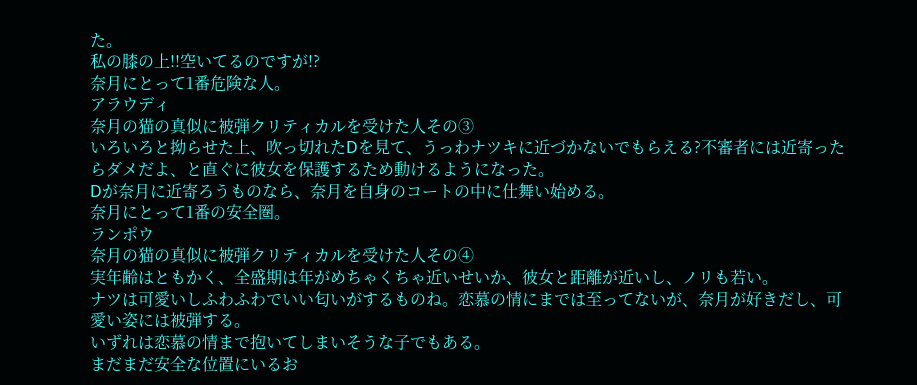た。
私の膝の上!!空いてるのですが!?
奈月にとって1番危険な人。
アラウディ
奈月の猫の真似に被弾クリティカルを受けた人その③
いろいろと拗らせた上、吹っ切れたDを見て、うっわナツキに近づかないでもらえる?不審者には近寄ったらダメだよ、と直ぐに彼女を保護するため動けるようになった。
Dが奈月に近寄ろうものなら、奈月を自身のコートの中に仕舞い始める。
奈月にとって1番の安全圏。
ランポウ
奈月の猫の真似に被弾クリティカルを受けた人その④
実年齢はともかく、全盛期は年がめちゃくちゃ近いせいか、彼女と距離が近いし、ノリも若い。
ナツは可愛いしふわふわでいい匂いがするものね。恋慕の情にまでは至ってないが、奈月が好きだし、可愛い姿には被弾する。
いずれは恋慕の情まで抱いてしまいそうな子でもある。
まだまだ安全な位置にいるお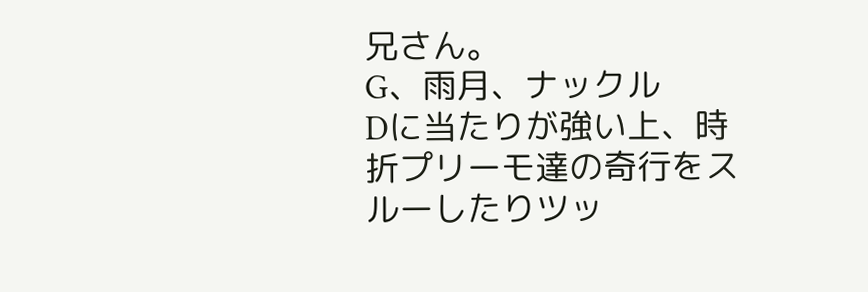兄さん。
G、雨月、ナックル
Dに当たりが強い上、時折プリーモ達の奇行をスルーしたりツッ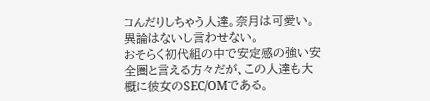コんだりしちゃう人達。奈月は可愛い。異論はないし言わせない。
おそらく初代組の中で安定感の強い安全圏と言える方々だが、この人達も大概に彼女のSEC/OMである。